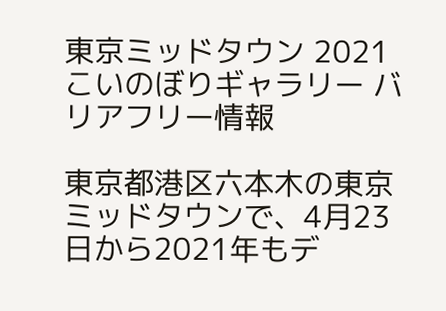東京ミッドタウン 2021こいのぼりギャラリー バリアフリー情報

東京都港区六本木の東京ミッドタウンで、4月23日から2021年もデ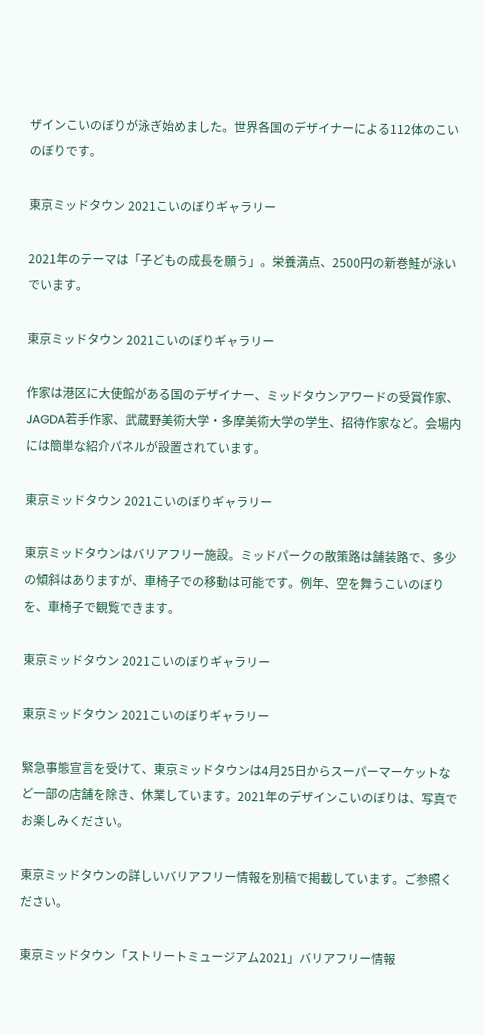ザインこいのぼりが泳ぎ始めました。世界各国のデザイナーによる112体のこいのぼりです。

東京ミッドタウン 2021こいのぼりギャラリー

2021年のテーマは「子どもの成長を願う」。栄養満点、2500円の新巻鮭が泳いでいます。

東京ミッドタウン 2021こいのぼりギャラリー

作家は港区に大使館がある国のデザイナー、ミッドタウンアワードの受賞作家、JAGDA若手作家、武蔵野美術大学・多摩美術大学の学生、招待作家など。会場内には簡単な紹介パネルが設置されています。

東京ミッドタウン 2021こいのぼりギャラリー

東京ミッドタウンはバリアフリー施設。ミッドパークの散策路は舗装路で、多少の傾斜はありますが、車椅子での移動は可能です。例年、空を舞うこいのぼりを、車椅子で観覧できます。

東京ミッドタウン 2021こいのぼりギャラリー

東京ミッドタウン 2021こいのぼりギャラリー

緊急事態宣言を受けて、東京ミッドタウンは4月25日からスーパーマーケットなど一部の店舗を除き、休業しています。2021年のデザインこいのぼりは、写真でお楽しみください。

東京ミッドタウンの詳しいバリアフリー情報を別稿で掲載しています。ご参照ください。

東京ミッドタウン「ストリートミュージアム2021」バリアフリー情報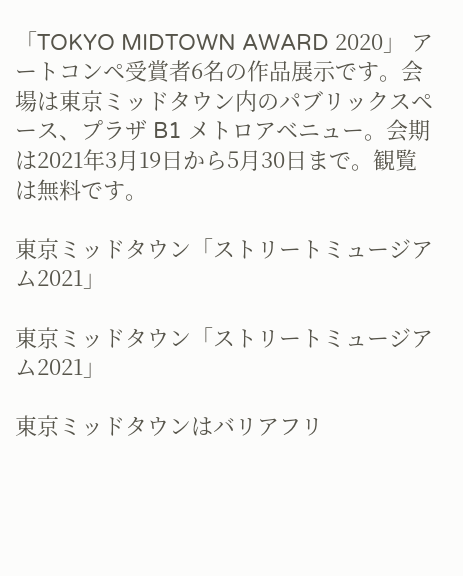「TOKYO MIDTOWN AWARD 2020」 アートコンペ受賞者6名の作品展示です。会場は東京ミッドタウン内のパブリックスペース、プラザ B1 メトロアベニュー。会期は2021年3月19日から5月30日まで。観覧は無料です。

東京ミッドタウン「ストリートミュージアム2021」

東京ミッドタウン「ストリートミュージアム2021」

東京ミッドタウンはバリアフリ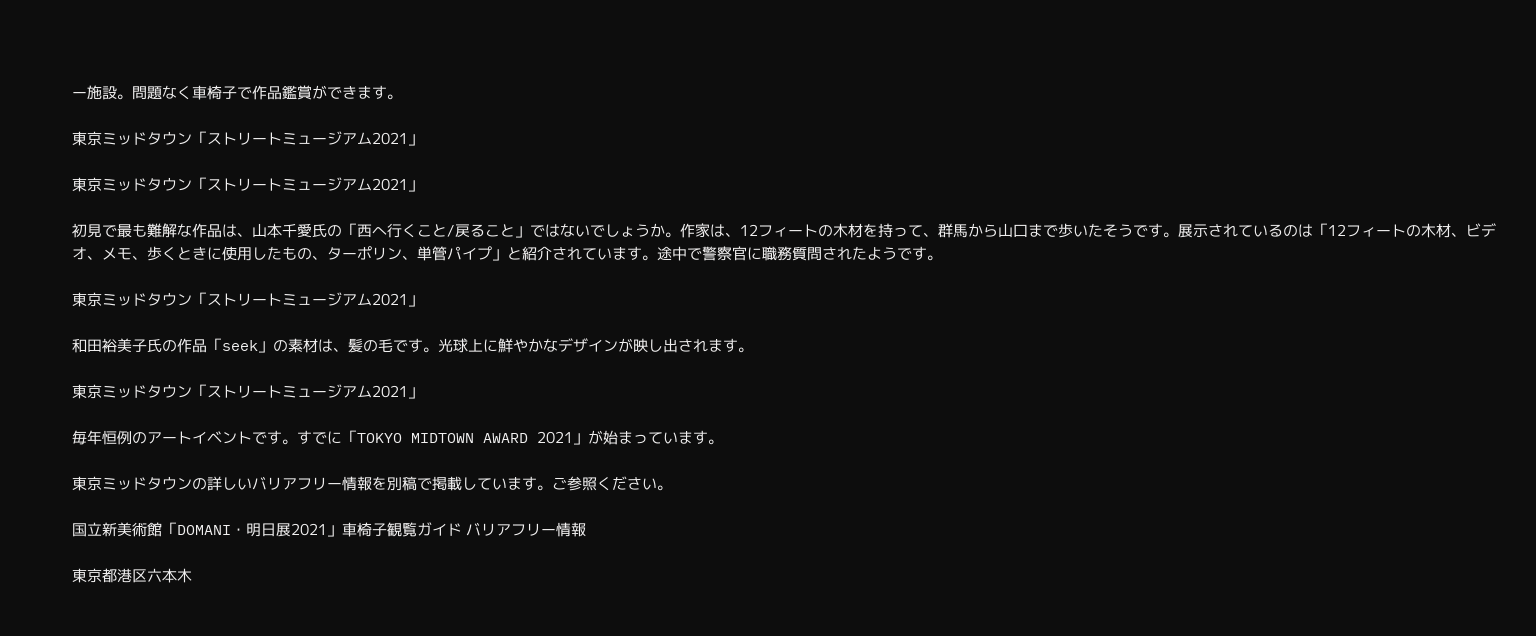ー施設。問題なく車椅子で作品鑑賞ができます。

東京ミッドタウン「ストリートミュージアム2021」

東京ミッドタウン「ストリートミュージアム2021」

初見で最も難解な作品は、山本千愛氏の「西へ行くこと/戻ること」ではないでしょうか。作家は、12フィートの木材を持って、群馬から山口まで歩いたそうです。展示されているのは「12フィートの木材、ビデオ、メモ、歩くときに使用したもの、ターポリン、単管パイプ」と紹介されています。途中で警察官に職務質問されたようです。

東京ミッドタウン「ストリートミュージアム2021」

和田裕美子氏の作品「seek」の素材は、髪の毛です。光球上に鮮やかなデザインが映し出されます。

東京ミッドタウン「ストリートミュージアム2021」

毎年恒例のアートイベントです。すでに「TOKYO MIDTOWN AWARD 2021」が始まっています。

東京ミッドタウンの詳しいバリアフリー情報を別稿で掲載しています。ご参照ください。

国立新美術館「DOMANI・明日展2021」車椅子観覧ガイド バリアフリー情報

東京都港区六本木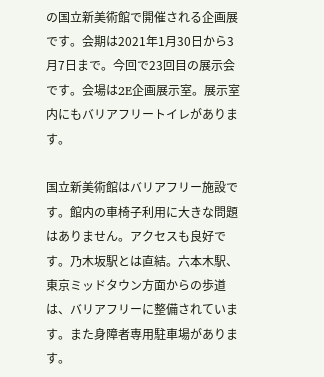の国立新美術館で開催される企画展です。会期は2021年1月30日から3月7日まで。今回で23回目の展示会です。会場は2E企画展示室。展示室内にもバリアフリートイレがあります。

国立新美術館はバリアフリー施設です。館内の車椅子利用に大きな問題はありません。アクセスも良好です。乃木坂駅とは直結。六本木駅、東京ミッドタウン方面からの歩道は、バリアフリーに整備されています。また身障者専用駐車場があります。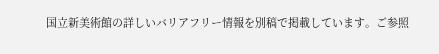国立新美術館の詳しいバリアフリー情報を別稿で掲載しています。ご参照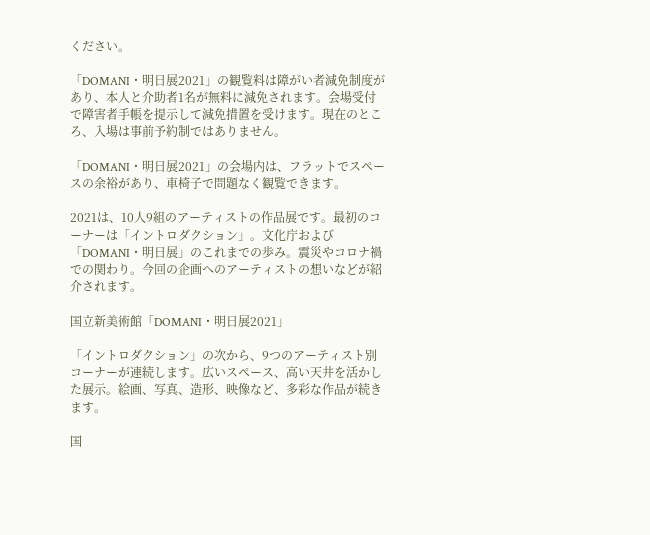ください。

「DOMANI・明日展2021」の観覧料は障がい者減免制度があり、本人と介助者1名が無料に減免されます。会場受付で障害者手帳を提示して減免措置を受けます。現在のところ、入場は事前予約制ではありません。

「DOMANI・明日展2021」の会場内は、フラットでスペースの余裕があり、車椅子で問題なく観覧できます。

2021は、10人9組のアーティストの作品展です。最初のコーナーは「イントロダクション」。文化庁および「DOMANI・明日展」のこれまでの歩み。震災やコロナ禍での関わり。今回の企画へのアーティストの想いなどが紹介されます。

国立新美術館「DOMANI・明日展2021」

「イントロダクション」の次から、9つのアーティスト別コーナーが連続します。広いスペース、高い天井を活かした展示。絵画、写真、造形、映像など、多彩な作品が続きます。

国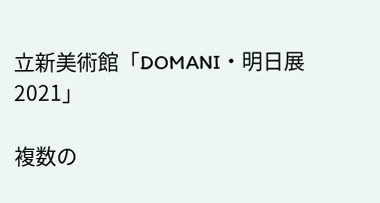立新美術館「DOMANI・明日展2021」

複数の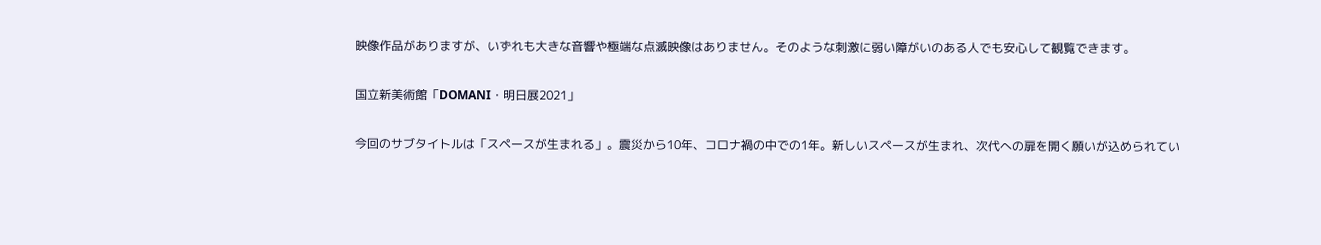映像作品がありますが、いずれも大きな音響や極端な点滅映像はありません。そのような刺激に弱い障がいのある人でも安心して観覧できます。

国立新美術館「DOMANI・明日展2021」

今回のサブタイトルは「スペースが生まれる」。震災から10年、コロナ禍の中での1年。新しいスペースが生まれ、次代への扉を開く願いが込められてい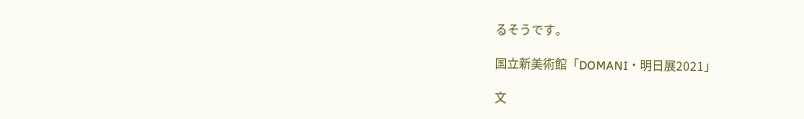るそうです。

国立新美術館「DOMANI・明日展2021」

文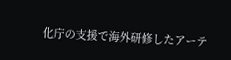化庁の支援で海外研修したアーテ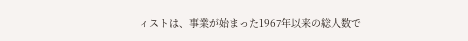ィストは、事業が始まった1967年以来の総人数で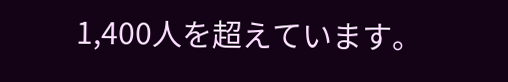1,400人を超えています。